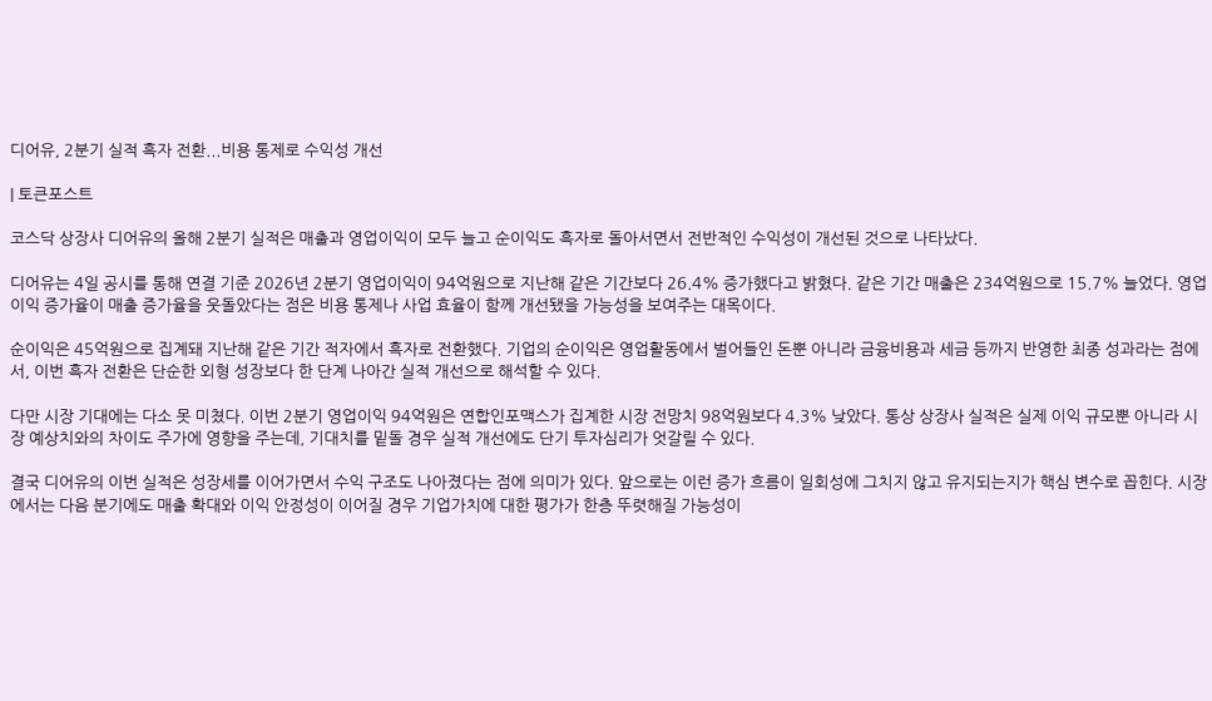디어유, 2분기 실적 흑자 전환...비용 통제로 수익성 개선

| 토큰포스트

코스닥 상장사 디어유의 올해 2분기 실적은 매출과 영업이익이 모두 늘고 순이익도 흑자로 돌아서면서 전반적인 수익성이 개선된 것으로 나타났다.

디어유는 4일 공시를 통해 연결 기준 2026년 2분기 영업이익이 94억원으로 지난해 같은 기간보다 26.4% 증가했다고 밝혔다. 같은 기간 매출은 234억원으로 15.7% 늘었다. 영업이익 증가율이 매출 증가율을 웃돌았다는 점은 비용 통제나 사업 효율이 함께 개선됐을 가능성을 보여주는 대목이다.

순이익은 45억원으로 집계돼 지난해 같은 기간 적자에서 흑자로 전환했다. 기업의 순이익은 영업활동에서 벌어들인 돈뿐 아니라 금융비용과 세금 등까지 반영한 최종 성과라는 점에서, 이번 흑자 전환은 단순한 외형 성장보다 한 단계 나아간 실적 개선으로 해석할 수 있다.

다만 시장 기대에는 다소 못 미쳤다. 이번 2분기 영업이익 94억원은 연합인포맥스가 집계한 시장 전망치 98억원보다 4.3% 낮았다. 통상 상장사 실적은 실제 이익 규모뿐 아니라 시장 예상치와의 차이도 주가에 영향을 주는데, 기대치를 밑돌 경우 실적 개선에도 단기 투자심리가 엇갈릴 수 있다.

결국 디어유의 이번 실적은 성장세를 이어가면서 수익 구조도 나아졌다는 점에 의미가 있다. 앞으로는 이런 증가 흐름이 일회성에 그치지 않고 유지되는지가 핵심 변수로 꼽힌다. 시장에서는 다음 분기에도 매출 확대와 이익 안정성이 이어질 경우 기업가치에 대한 평가가 한층 뚜렷해질 가능성이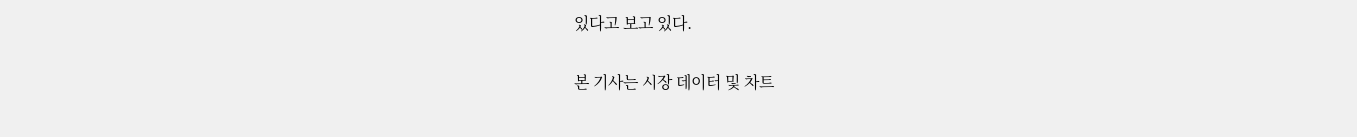있다고 보고 있다.

본 기사는 시장 데이터 및 차트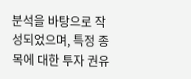분석을 바탕으로 작성되었으며, 특정 종목에 대한 투자 권유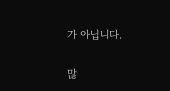가 아닙니다.

많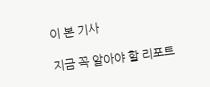이 본 기사

지금 꼭 알아야 할 리포트